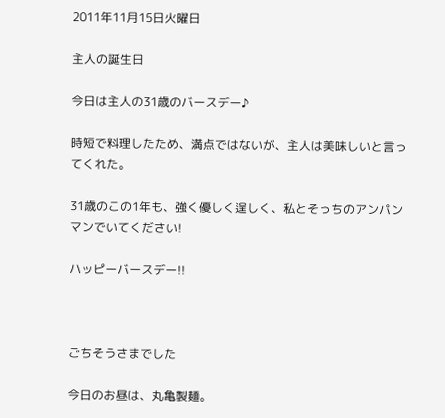2011年11月15日火曜日

主人の誕生日

今日は主人の31歳のバースデー♪

時短で料理したため、満点ではないが、主人は美味しいと言ってくれた。

31歳のこの1年も、強く優しく逞しく、私とそっちのアンパンマンでいてください!

ハッピーバースデー!!



ごちそうさまでした

今日のお昼は、丸亀製麺。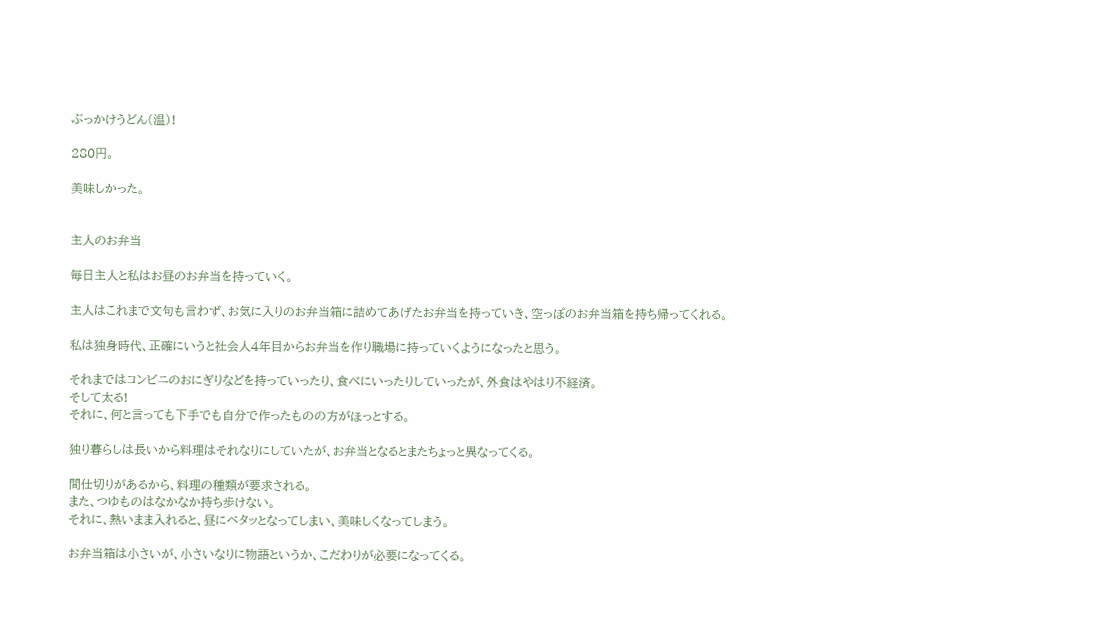ぶっかけうどん(温)!

280円。

美味しかった。


主人のお弁当

毎日主人と私はお昼のお弁当を持っていく。

主人はこれまで文句も言わず、お気に入りのお弁当箱に詰めてあげたお弁当を持っていき、空っぽのお弁当箱を持ち帰ってくれる。

私は独身時代、正確にいうと社会人4年目からお弁当を作り職場に持っていくようになったと思う。

それまではコンビニのおにぎりなどを持っていったり、食べにいったりしていったが、外食はやはり不経済。
そして太る!
それに、何と言っても下手でも自分で作ったものの方がほっとする。

独り暮らしは長いから料理はそれなりにしていたが、お弁当となるとまたちょっと異なってくる。

間仕切りがあるから、料理の種類が要求される。
また、つゆものはなかなか持ち歩けない。
それに、熱いまま入れると、昼にベタッとなってしまい、美味しくなってしまう。

お弁当箱は小さいが、小さいなりに物語というか、こだわりが必要になってくる。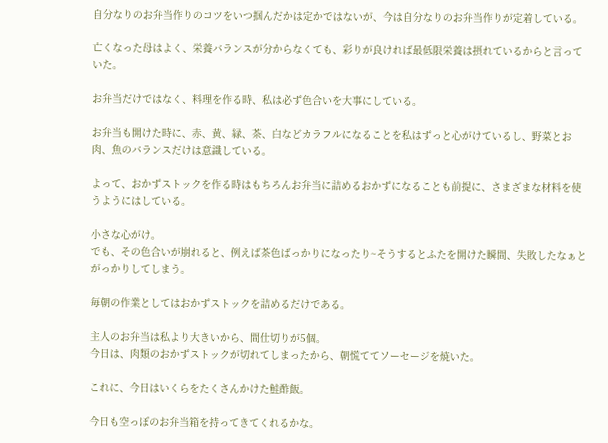自分なりのお弁当作りのコツをいつ掴んだかは定かではないが、今は自分なりのお弁当作りが定着している。

亡くなった母はよく、栄養バランスが分からなくても、彩りが良ければ最低限栄養は摂れているからと言っていた。

お弁当だけではなく、料理を作る時、私は必ず色合いを大事にしている。

お弁当も開けた時に、赤、黄、緑、茶、白などカラフルになることを私はずっと心がけているし、野菜とお肉、魚のバランスだけは意識している。

よって、おかずストックを作る時はもちろんお弁当に詰めるおかずになることも前提に、さまざまな材料を使うようにはしている。

小さな心がけ。
でも、その色合いが崩れると、例えば茶色ばっかりになったり~そうするとふたを開けた瞬間、失敗したなぁとがっかりしてしまう。

毎朝の作業としてはおかずストックを詰めるだけである。

主人のお弁当は私より大きいから、間仕切りが5個。
今日は、肉類のおかずストックが切れてしまったから、朝慌ててソーセージを焼いた。

これに、今日はいくらをたくさんかけた鮭酢飯。

今日も空っぽのお弁当箱を持ってきてくれるかな。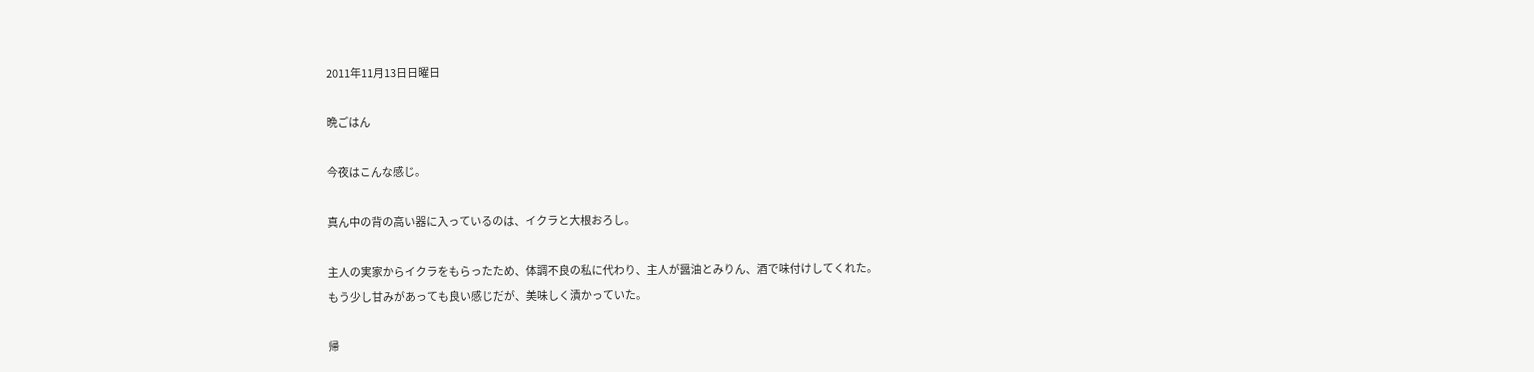2011年11月13日日曜日

晩ごはん

今夜はこんな感じ。

真ん中の背の高い器に入っているのは、イクラと大根おろし。

主人の実家からイクラをもらったため、体調不良の私に代わり、主人が醤油とみりん、酒で味付けしてくれた。
もう少し甘みがあっても良い感じだが、美味しく漬かっていた。

帰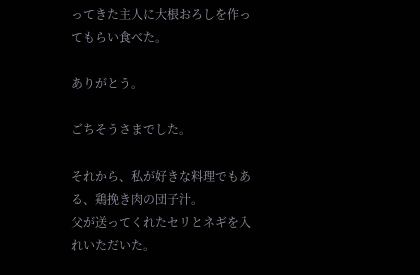ってきた主人に大根おろしを作ってもらい食べた。

ありがとう。

ごちそうさまでした。

それから、私が好きな料理でもある、鶏挽き肉の団子汁。
父が送ってくれたセリとネギを入れいただいた。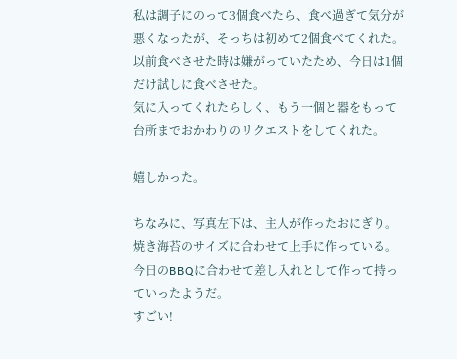私は調子にのって3個食べたら、食べ過ぎて気分が悪くなったが、そっちは初めて2個食べてくれた。
以前食べさせた時は嫌がっていたため、今日は1個だけ試しに食べさせた。
気に入ってくれたらしく、もう一個と器をもって台所までおかわりのリクエストをしてくれた。

嬉しかった。

ちなみに、写真左下は、主人が作ったおにぎり。
焼き海苔のサイズに合わせて上手に作っている。
今日のBBQに合わせて差し入れとして作って持っていったようだ。
すごい!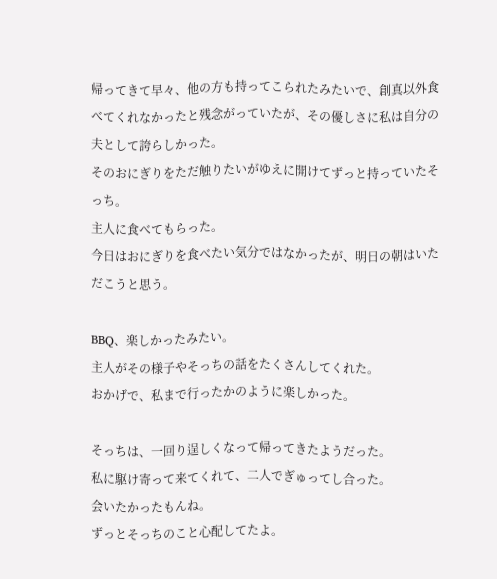帰ってきて早々、他の方も持ってこられたみたいで、創真以外食べてくれなかったと残念がっていたが、その優しさに私は自分の夫として誇らしかった。
そのおにぎりをただ触りたいがゆえに開けてずっと持っていたそっち。
主人に食べてもらった。
今日はおにぎりを食べたい気分ではなかったが、明日の朝はいただこうと思う。

BBQ、楽しかったみたい。
主人がその様子やそっちの話をたくさんしてくれた。
おかげで、私まで行ったかのように楽しかった。

そっちは、一回り逞しくなって帰ってきたようだった。
私に駆け寄って来てくれて、二人でぎゅってし合った。
会いたかったもんね。
ずっとそっちのこと心配してたよ。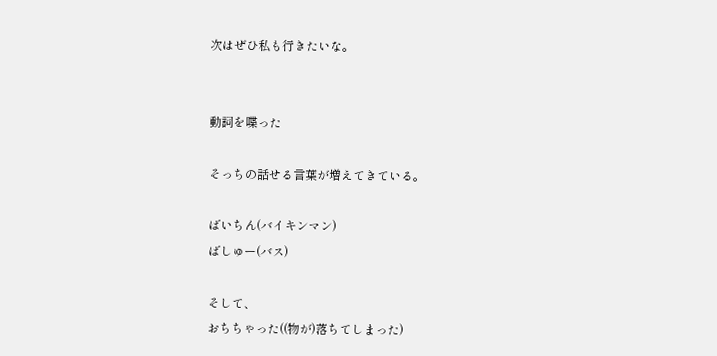次はぜひ私も行きたいな。


動詞を喋った

そっちの話せる言葉が増えてきている。

ばいちん(バイキンマン)
ばしゅー(バス)

そして、
おちちゃった((物が)落ちてしまった)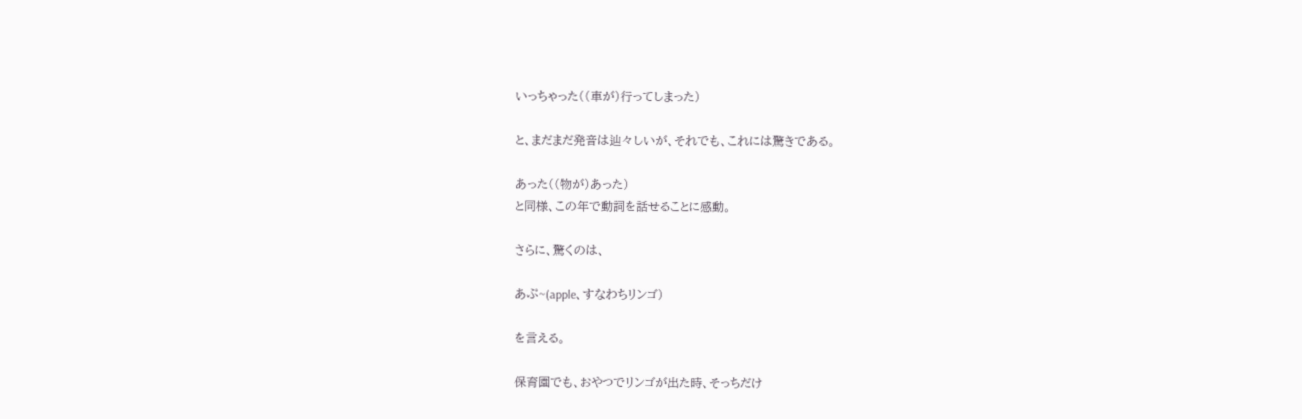いっちゃった((車が)行ってしまった)

と、まだまだ発音は辿々しいが、それでも、これには驚きである。

あった((物が)あった)
と同様、この年で動詞を話せることに感動。

さらに、驚くのは、

あぷ~(apple、すなわちリンゴ)

を言える。

保育園でも、おやつでリンゴが出た時、そっちだけ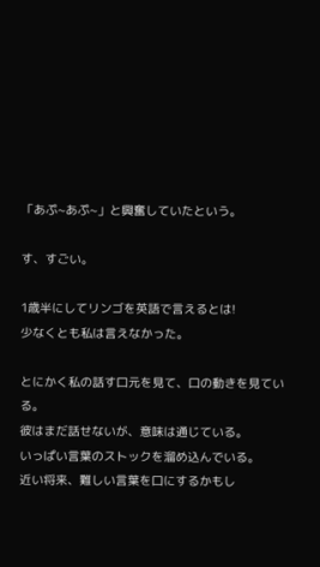「あぷ~あぷ~」と興奮していたという。

す、すごい。

1歳半にしてリンゴを英語で言えるとは!
少なくとも私は言えなかった。

とにかく私の話す口元を見て、口の動きを見ている。
彼はまだ話せないが、意味は通じている。
いっぱい言葉のストックを溜め込んでいる。
近い将来、難しい言葉を口にするかもし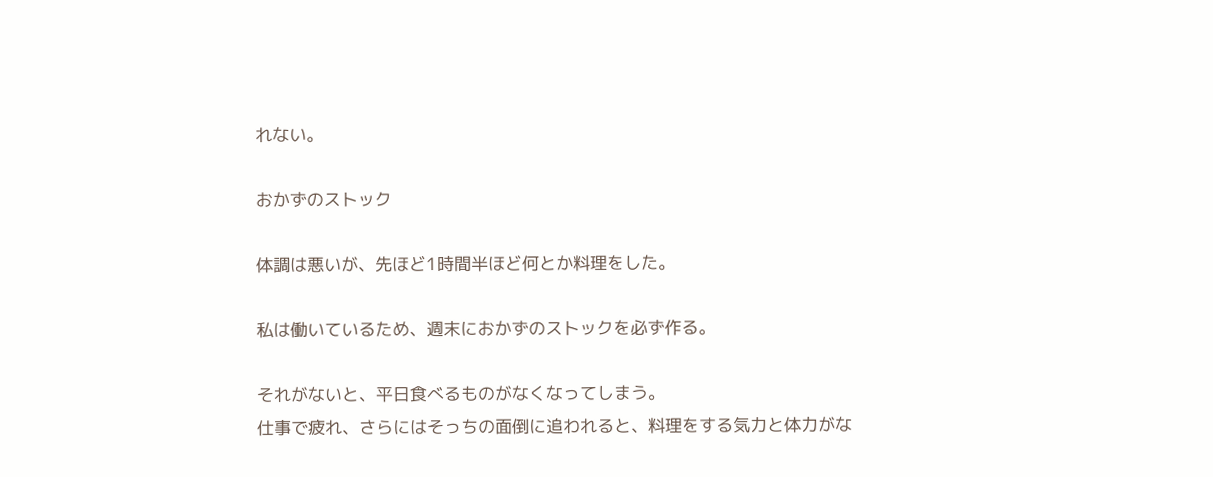れない。

おかずのストック

体調は悪いが、先ほど1時間半ほど何とか料理をした。

私は働いているため、週末におかずのストックを必ず作る。

それがないと、平日食べるものがなくなってしまう。
仕事で疲れ、さらにはそっちの面倒に追われると、料理をする気力と体力がな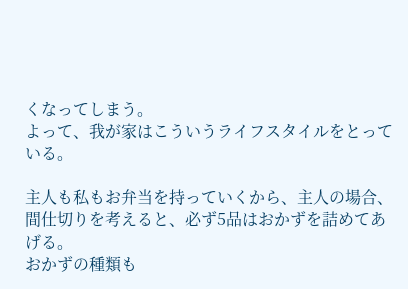くなってしまう。
よって、我が家はこういうライフスタイルをとっている。

主人も私もお弁当を持っていくから、主人の場合、間仕切りを考えると、必ず5品はおかずを詰めてあげる。
おかずの種類も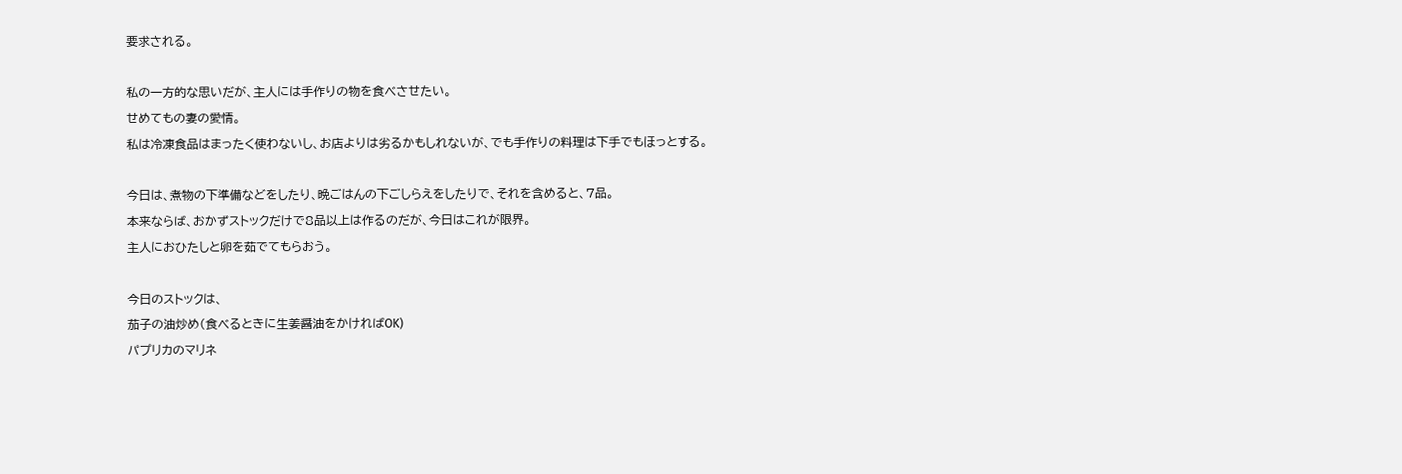要求される。

私の一方的な思いだが、主人には手作りの物を食べさせたい。
せめてもの妻の愛情。
私は冷凍食品はまったく使わないし、お店よりは劣るかもしれないが、でも手作りの料理は下手でもほっとする。

今日は、煮物の下準備などをしたり、晩ごはんの下ごしらえをしたりで、それを含めると、7品。
本来ならば、おかずストックだけで8品以上は作るのだが、今日はこれが限界。
主人におひたしと卵を茹でてもらおう。

今日のストックは、
茄子の油炒め(食べるときに生姜醤油をかければOK)
パプリカのマリネ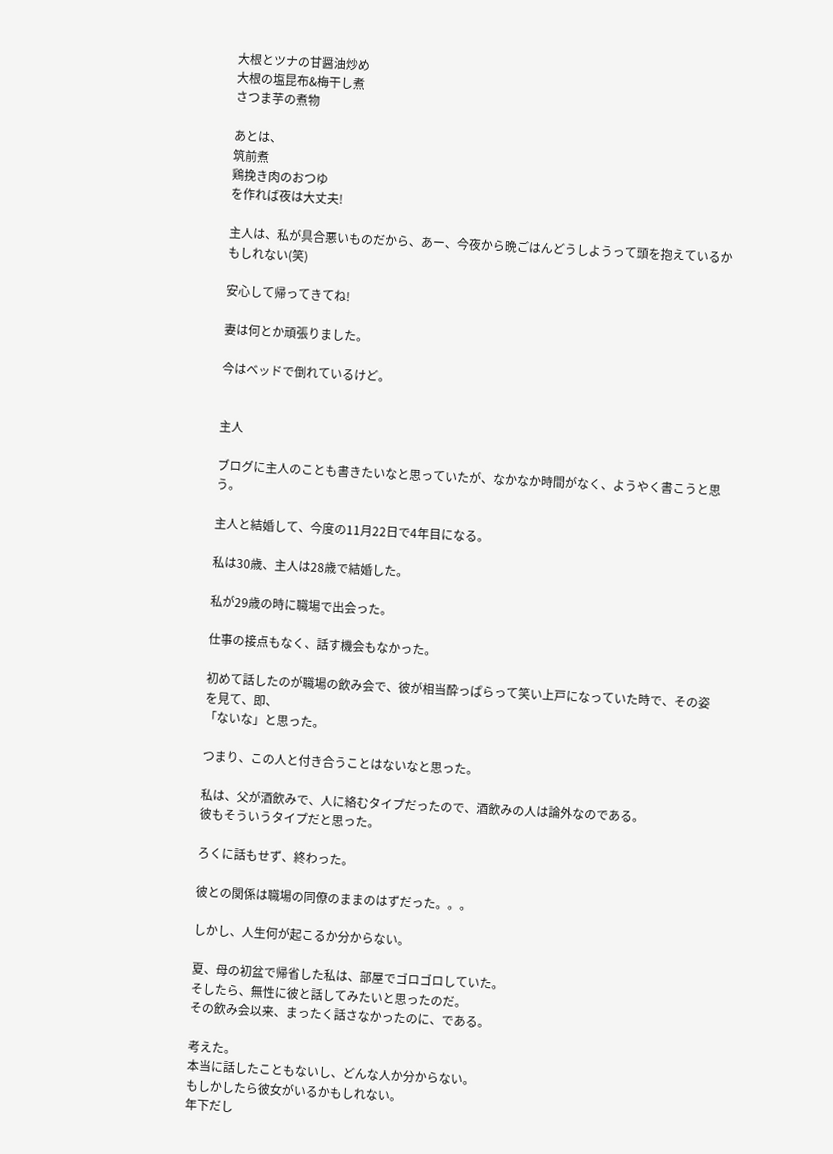大根とツナの甘醤油炒め
大根の塩昆布&梅干し煮
さつま芋の煮物

あとは、
筑前煮
鶏挽き肉のおつゆ
を作れば夜は大丈夫!

主人は、私が具合悪いものだから、あー、今夜から晩ごはんどうしようって頭を抱えているかもしれない(笑)

安心して帰ってきてね!

妻は何とか頑張りました。

今はベッドで倒れているけど。


主人

ブログに主人のことも書きたいなと思っていたが、なかなか時間がなく、ようやく書こうと思う。

主人と結婚して、今度の11月22日で4年目になる。

私は30歳、主人は28歳で結婚した。

私が29歳の時に職場で出会った。

仕事の接点もなく、話す機会もなかった。

初めて話したのが職場の飲み会で、彼が相当酔っぱらって笑い上戸になっていた時で、その姿を見て、即、
「ないな」と思った。

つまり、この人と付き合うことはないなと思った。

私は、父が酒飲みで、人に絡むタイプだったので、酒飲みの人は論外なのである。
彼もそういうタイプだと思った。

ろくに話もせず、終わった。

彼との関係は職場の同僚のままのはずだった。。。

しかし、人生何が起こるか分からない。

夏、母の初盆で帰省した私は、部屋でゴロゴロしていた。
そしたら、無性に彼と話してみたいと思ったのだ。
その飲み会以来、まったく話さなかったのに、である。

考えた。
本当に話したこともないし、どんな人か分からない。
もしかしたら彼女がいるかもしれない。
年下だし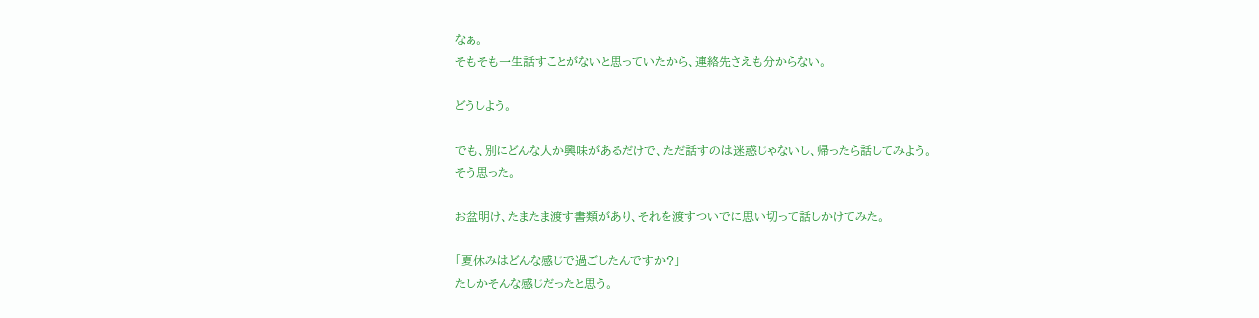なぁ。
そもそも一生話すことがないと思っていたから、連絡先さえも分からない。

どうしよう。

でも、別にどんな人か興味があるだけで、ただ話すのは迷惑じゃないし、帰ったら話してみよう。
そう思った。

お盆明け、たまたま渡す書類があり、それを渡すついでに思い切って話しかけてみた。

「夏休みはどんな感じで過ごしたんですか?」
たしかそんな感じだったと思う。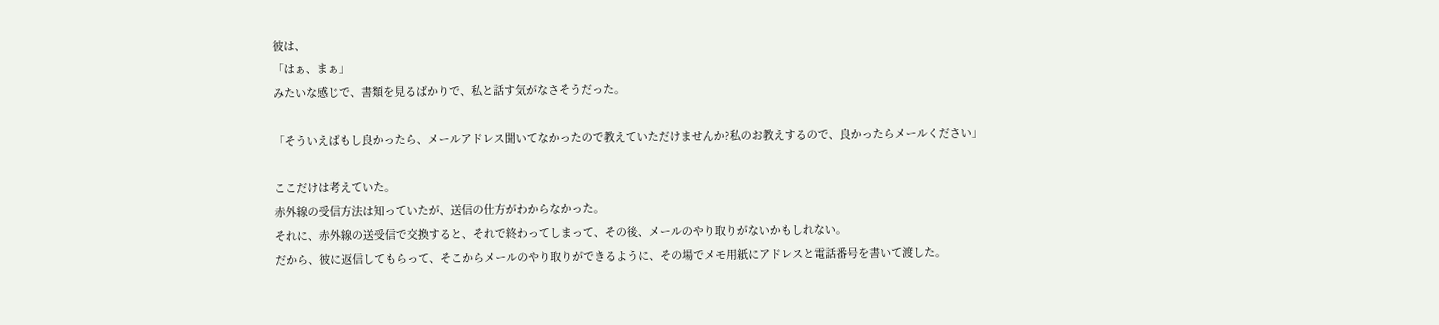彼は、
「はぁ、まぁ」
みたいな感じで、書類を見るばかりで、私と話す気がなさそうだった。

「そういえばもし良かったら、メールアドレス聞いてなかったので教えていただけませんか?私のお教えするので、良かったらメールください」

ここだけは考えていた。
赤外線の受信方法は知っていたが、送信の仕方がわからなかった。
それに、赤外線の送受信で交換すると、それで終わってしまって、その後、メールのやり取りがないかもしれない。
だから、彼に返信してもらって、そこからメールのやり取りができるように、その場でメモ用紙にアドレスと電話番号を書いて渡した。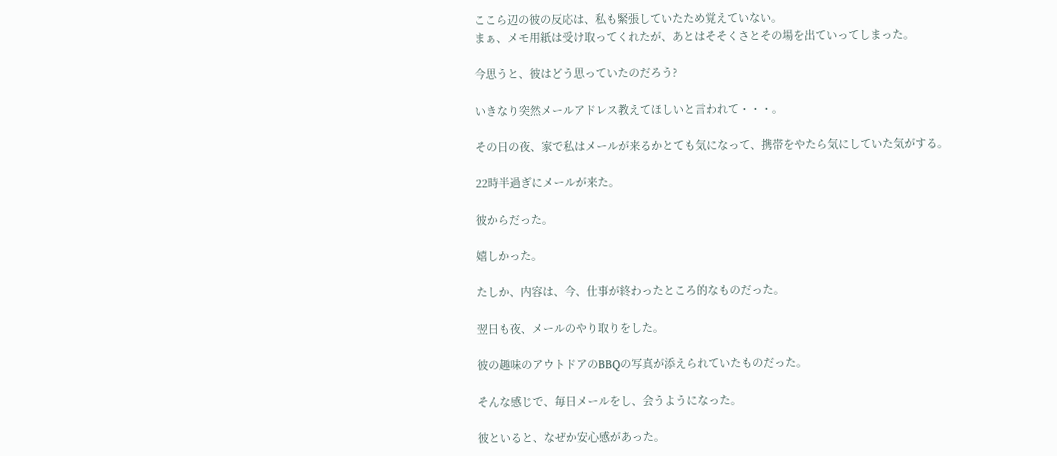ここら辺の彼の反応は、私も緊張していたため覚えていない。
まぁ、メモ用紙は受け取ってくれたが、あとはそそくさとその場を出ていってしまった。

今思うと、彼はどう思っていたのだろう?

いきなり突然メールアドレス教えてほしいと言われて・・・。

その日の夜、家で私はメールが来るかとても気になって、携帯をやたら気にしていた気がする。

22時半過ぎにメールが来た。

彼からだった。

嬉しかった。

たしか、内容は、今、仕事が終わったところ的なものだった。

翌日も夜、メールのやり取りをした。

彼の趣味のアウトドアのBBQの写真が添えられていたものだった。

そんな感じで、毎日メールをし、会うようになった。

彼といると、なぜか安心感があった。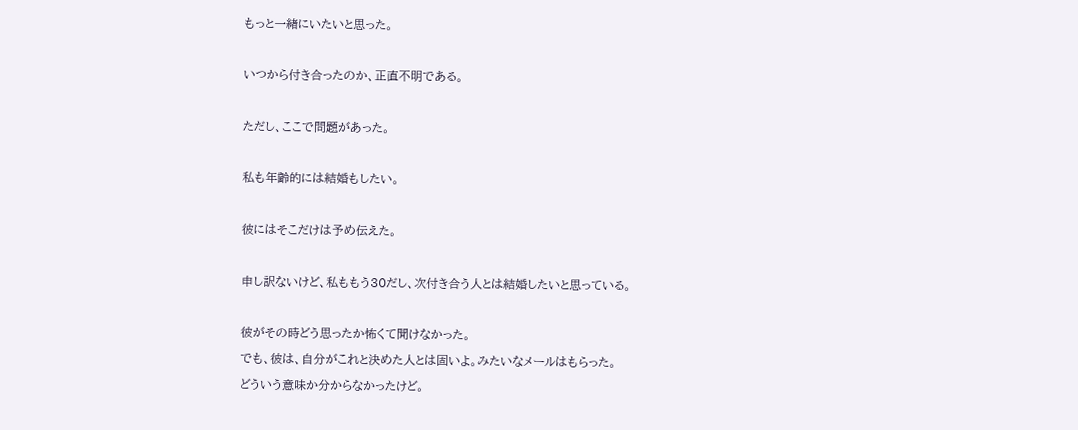もっと一緒にいたいと思った。

いつから付き合ったのか、正直不明である。

ただし、ここで問題があった。

私も年齢的には結婚もしたい。

彼にはそこだけは予め伝えた。

申し訳ないけど、私ももう30だし、次付き合う人とは結婚したいと思っている。

彼がその時どう思ったか怖くて聞けなかった。
でも、彼は、自分がこれと決めた人とは固いよ。みたいなメールはもらった。
どういう意味か分からなかったけど。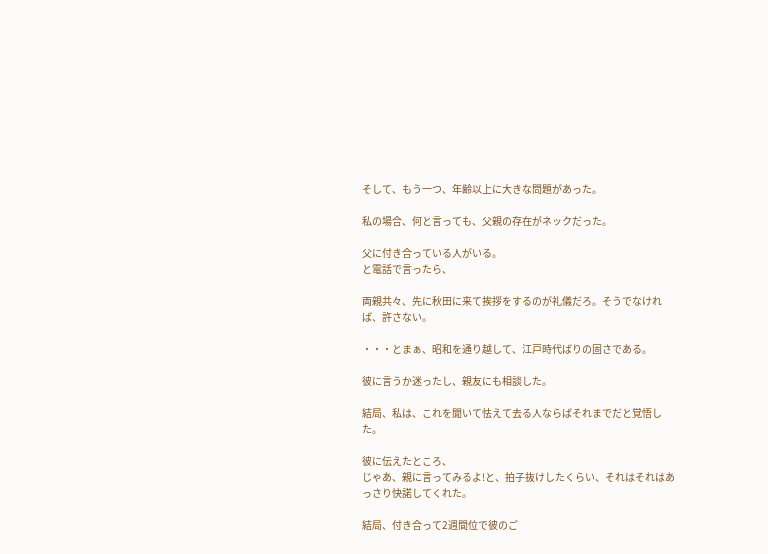そして、もう一つ、年齢以上に大きな問題があった。

私の場合、何と言っても、父親の存在がネックだった。

父に付き合っている人がいる。
と電話で言ったら、

両親共々、先に秋田に来て挨拶をするのが礼儀だろ。そうでなければ、許さない。

・・・とまぁ、昭和を通り越して、江戸時代ばりの固さである。

彼に言うか迷ったし、親友にも相談した。

結局、私は、これを聞いて怯えて去る人ならばそれまでだと覚悟した。

彼に伝えたところ、
じゃあ、親に言ってみるよ!と、拍子抜けしたくらい、それはそれはあっさり快諾してくれた。

結局、付き合って2週間位で彼のご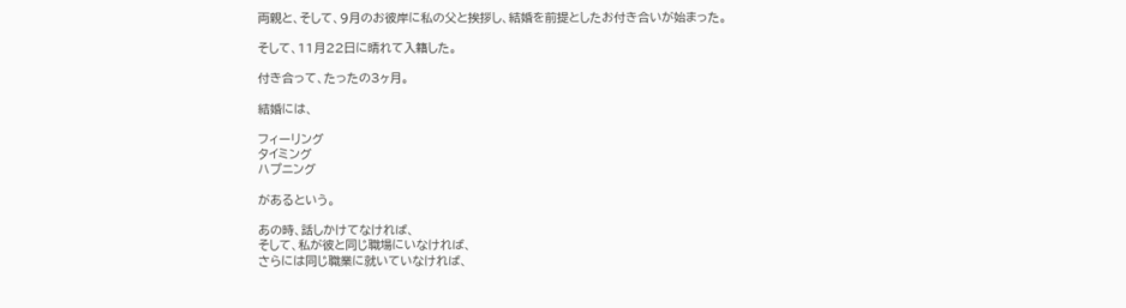両親と、そして、9月のお彼岸に私の父と挨拶し、結婚を前提としたお付き合いが始まった。

そして、11月22日に晴れて入籍した。

付き合って、たったの3ヶ月。

結婚には、

フィーリング
タイミング
ハプニング

があるという。

あの時、話しかけてなければ、
そして、私が彼と同じ職場にいなければ、
さらには同じ職業に就いていなければ、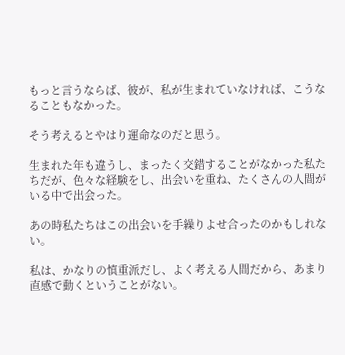もっと言うならば、彼が、私が生まれていなければ、こうなることもなかった。

そう考えるとやはり運命なのだと思う。

生まれた年も違うし、まったく交錯することがなかった私たちだが、色々な経験をし、出会いを重ね、たくさんの人間がいる中で出会った。

あの時私たちはこの出会いを手繰りよせ合ったのかもしれない。

私は、かなりの慎重派だし、よく考える人間だから、あまり直感で動くということがない。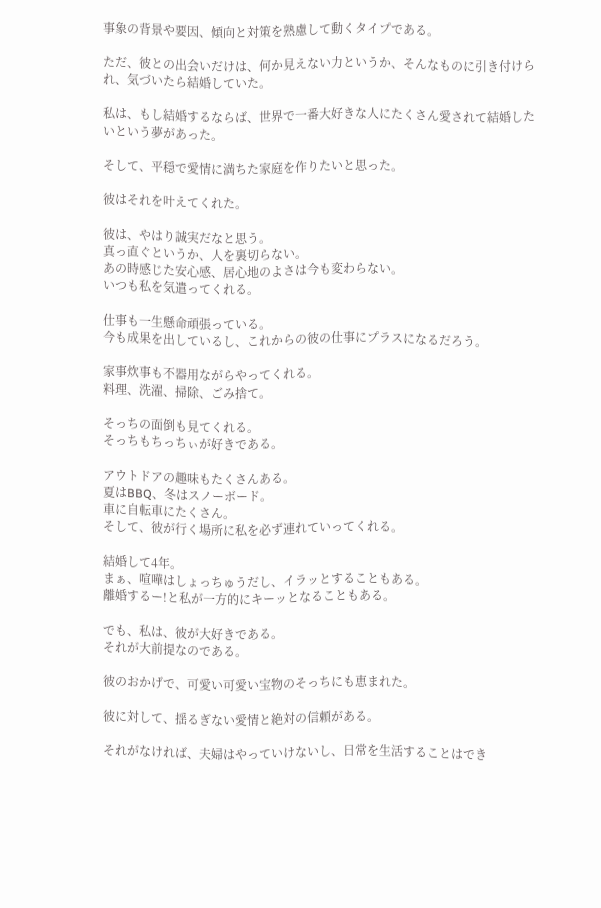事象の背景や要因、傾向と対策を熟慮して動くタイプである。

ただ、彼との出会いだけは、何か見えない力というか、そんなものに引き付けられ、気づいたら結婚していた。

私は、もし結婚するならば、世界で一番大好きな人にたくさん愛されて結婚したいという夢があった。

そして、平穏で愛情に満ちた家庭を作りたいと思った。

彼はそれを叶えてくれた。

彼は、やはり誠実だなと思う。
真っ直ぐというか、人を裏切らない。
あの時感じた安心感、居心地のよさは今も変わらない。
いつも私を気遣ってくれる。

仕事も一生懸命頑張っている。
今も成果を出しているし、これからの彼の仕事にプラスになるだろう。

家事炊事も不器用ながらやってくれる。
料理、洗濯、掃除、ごみ捨て。

そっちの面倒も見てくれる。
そっちもちっちぃが好きである。

アウトドアの趣味もたくさんある。
夏はBBQ、冬はスノーボード。
車に自転車にたくさん。
そして、彼が行く場所に私を必ず連れていってくれる。

結婚して4年。
まぁ、喧嘩はしょっちゅうだし、イラッとすることもある。
離婚するー!と私が一方的にキーッとなることもある。

でも、私は、彼が大好きである。
それが大前提なのである。

彼のおかげで、可愛い可愛い宝物のそっちにも恵まれた。

彼に対して、揺るぎない愛情と絶対の信頼がある。

それがなければ、夫婦はやっていけないし、日常を生活することはでき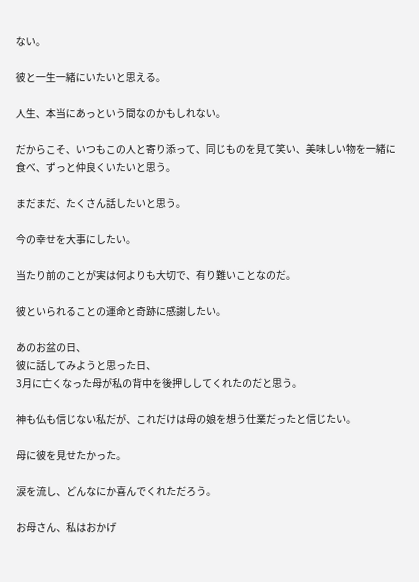ない。

彼と一生一緒にいたいと思える。

人生、本当にあっという間なのかもしれない。

だからこそ、いつもこの人と寄り添って、同じものを見て笑い、美味しい物を一緒に食べ、ずっと仲良くいたいと思う。

まだまだ、たくさん話したいと思う。

今の幸せを大事にしたい。

当たり前のことが実は何よりも大切で、有り難いことなのだ。

彼といられることの運命と奇跡に感謝したい。

あのお盆の日、
彼に話してみようと思った日、
3月に亡くなった母が私の背中を後押ししてくれたのだと思う。

神も仏も信じない私だが、これだけは母の娘を想う仕業だったと信じたい。

母に彼を見せたかった。

涙を流し、どんなにか喜んでくれただろう。

お母さん、私はおかげ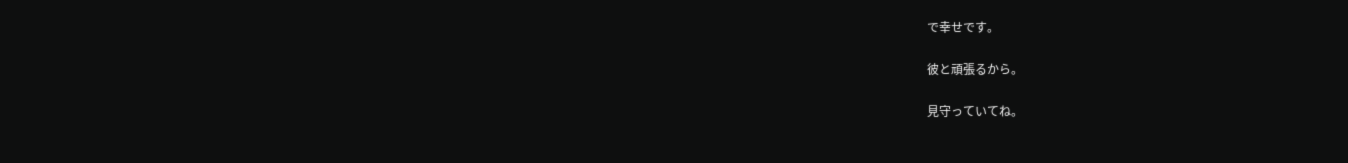で幸せです。

彼と頑張るから。

見守っていてね。